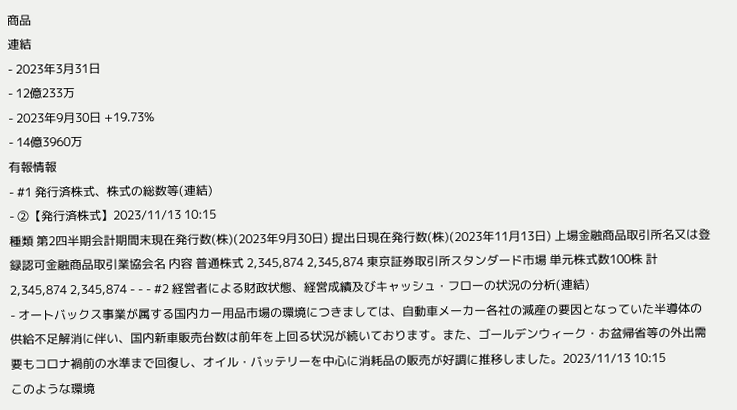商品
連結
- 2023年3月31日
- 12億233万
- 2023年9月30日 +19.73%
- 14億3960万
有報情報
- #1 発行済株式、株式の総数等(連結)
- ②【発行済株式】2023/11/13 10:15
種類 第2四半期会計期間末現在発行数(株)(2023年9月30日) 提出日現在発行数(株)(2023年11月13日) 上場金融商品取引所名又は登録認可金融商品取引業協会名 内容 普通株式 2,345,874 2,345,874 東京証券取引所スタンダード市場 単元株式数100株 計 2,345,874 2,345,874 - - - #2 経営者による財政状態、経営成績及びキャッシュ・フローの状況の分析(連結)
- オートバックス事業が属する国内カー用品市場の環境につきましては、自動車メーカー各社の減産の要因となっていた半導体の供給不足解消に伴い、国内新車販売台数は前年を上回る状況が続いております。また、ゴールデンウィーク・お盆帰省等の外出需要もコロナ禍前の水準まで回復し、オイル・バッテリーを中心に消耗品の販売が好調に推移しました。2023/11/13 10:15
このような環境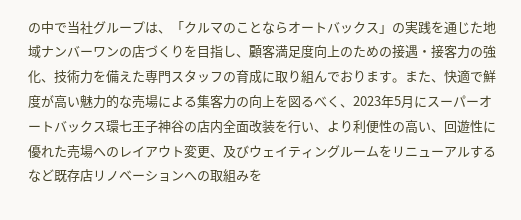の中で当社グループは、「クルマのことならオートバックス」の実践を通じた地域ナンバーワンの店づくりを目指し、顧客満足度向上のための接遇・接客力の強化、技術力を備えた専門スタッフの育成に取り組んでおります。また、快適で鮮度が高い魅力的な売場による集客力の向上を図るべく、2023年5月にスーパーオートバックス環七王子神谷の店内全面改装を行い、より利便性の高い、回遊性に優れた売場へのレイアウト変更、及びウェイティングルームをリニューアルするなど既存店リノベーションへの取組みを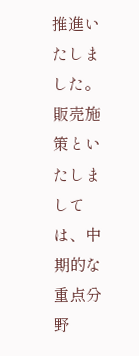推進いたしました。販売施策といたしましては、中期的な重点分野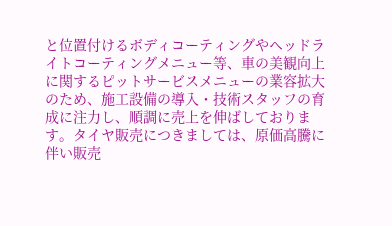と位置付けるボディコーティングやヘッドライトコーティングメニュー等、車の美観向上に関するピットサービスメニューの業容拡大のため、施工設備の導入・技術スタッフの育成に注力し、順調に売上を伸ばしております。タイヤ販売につきましては、原価高騰に伴い販売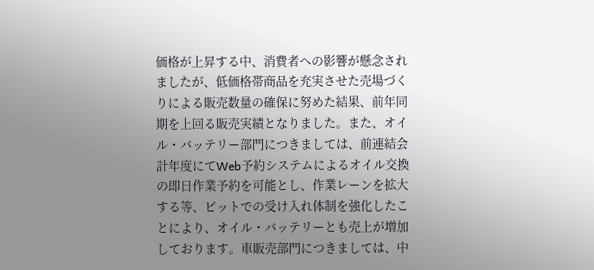価格が上昇する中、消費者への影響が懸念されましたが、低価格帯商品を充実させた売場づくりによる販売数量の確保に努めた結果、前年同期を上回る販売実績となりました。また、オイル・バッテリー部門につきましては、前連結会計年度にてWeb予約システムによるオイル交換の即日作業予約を可能とし、作業レーンを拡大する等、ピットでの受け入れ体制を強化したことにより、オイル・バッテリーとも売上が増加しております。車販売部門につきましては、中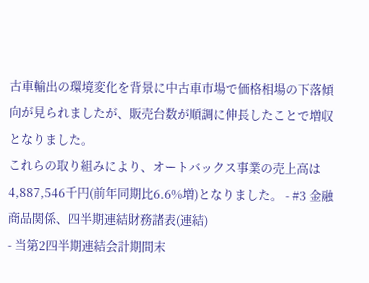古車輸出の環境変化を背景に中古車市場で価格相場の下落傾向が見られましたが、販売台数が順調に伸長したことで増収となりました。
これらの取り組みにより、オートバックス事業の売上高は4,887,546千円(前年同期比6.6%増)となりました。 - #3 金融商品関係、四半期連結財務諸表(連結)
- 当第2四半期連結会計期間末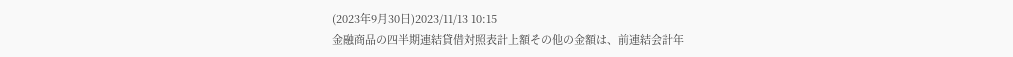(2023年9月30日)2023/11/13 10:15
金融商品の四半期連結貸借対照表計上額その他の金額は、前連結会計年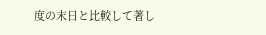度の末日と比較して著し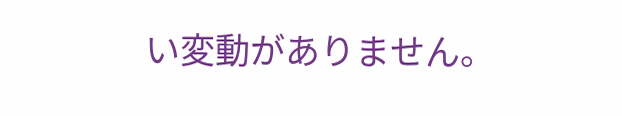い変動がありません。